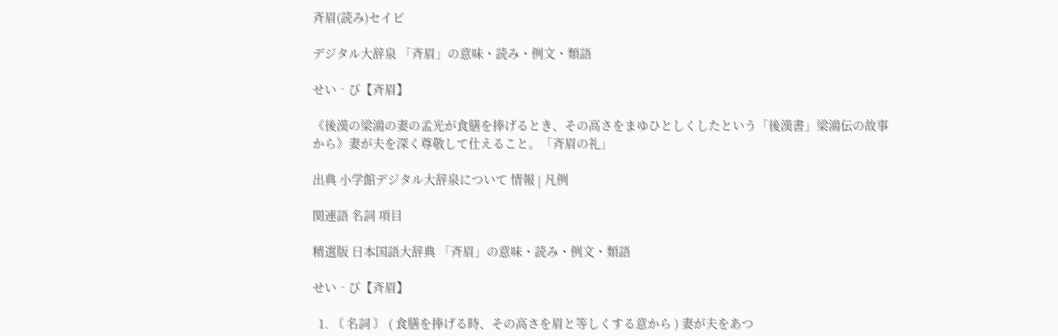斉眉(読み)セイビ

デジタル大辞泉 「斉眉」の意味・読み・例文・類語

せい‐び【斉眉】

《後漢の梁鴻の妻の孟光が食膳を捧げるとき、その高さをまゆひとしくしたという「後漢書」梁鴻伝の故事から》妻が夫を深く尊敬して仕えること。「斉眉の礼」

出典 小学館デジタル大辞泉について 情報 | 凡例

関連語 名詞 項目

精選版 日本国語大辞典 「斉眉」の意味・読み・例文・類語

せい‐び【斉眉】

  1. 〘 名詞 〙 ( 食膳を捧げる時、その高さを眉と等しくする意から ) 妻が夫をあつ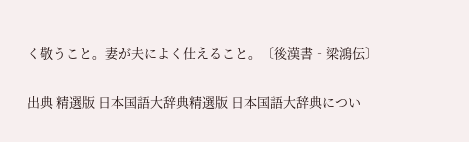く敬うこと。妻が夫によく仕えること。〔後漢書‐梁鴻伝〕

出典 精選版 日本国語大辞典精選版 日本国語大辞典につい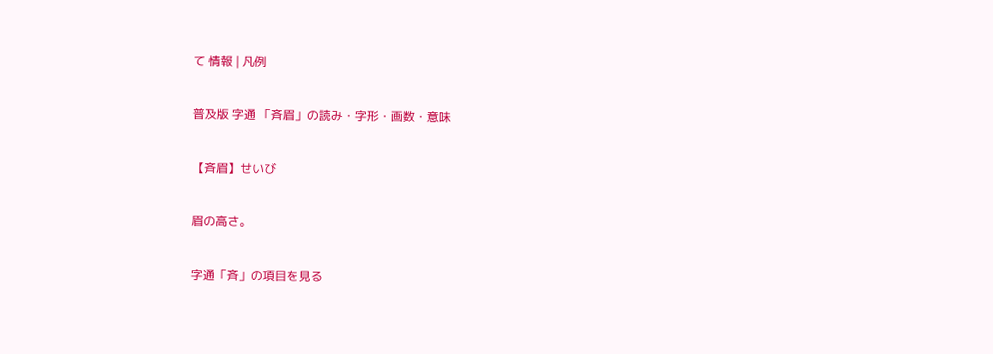て 情報 | 凡例

普及版 字通 「斉眉」の読み・字形・画数・意味

【斉眉】せいび

眉の高さ。

字通「斉」の項目を見る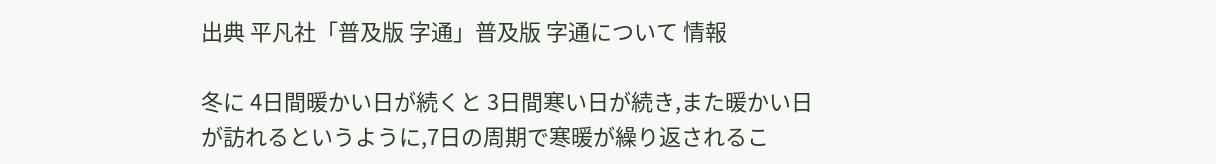出典 平凡社「普及版 字通」普及版 字通について 情報

冬に 4日間暖かい日が続くと 3日間寒い日が続き,また暖かい日が訪れるというように,7日の周期で寒暖が繰り返されるこ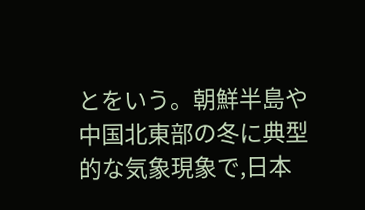とをいう。朝鮮半島や中国北東部の冬に典型的な気象現象で,日本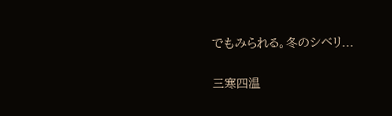でもみられる。冬のシベリ...

三寒四温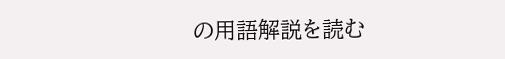の用語解説を読む